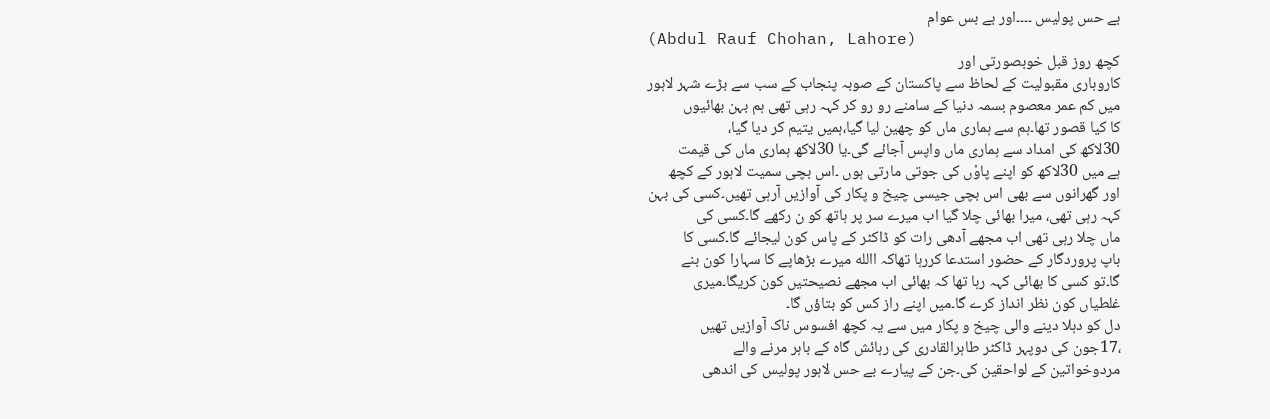بے حس پولیس ۔۔۔۔اور بے بس عوام
(Abdul Rauf Chohan, Lahore)
کچھ روز قبل خوبصورتی اور
کاروباری مقبولیت کے لحاظ سے پاکستان کے صوبہ پنجاب کے سب سے بڑے شہر لاہور
میں کم عمر معصوم بسمہ دنیا کے سامنے رو رو کر کہہ رہی تھی ہم بہن بھائیوں
کا کیا قصور تھا۔ہم سے ہماری ماں کو چھین لیا گیا،ہمیں یتیم کر دیا گیا،
30لاکھ کی امداد سے ہماری ماں واپس آجائے گی۔یا 30لاکھ ہماری ماں کی قیمت
ہے میں 30لاکھ کو اپنے پاوٗں کی جوتی مارتی ہوں ۔اس بچی سمیت لاہور کے کچھ
اور گھرانوں سے بھی اس بچی جیسی چیخ و پکار کی آوازیں آرہی تھیں۔کسی کی بہن
کہہ رہی تھی، میرا بھائی چلا گیا اب میرے سر پر ہاتھ کو ن رکھے گا۔کسی کی
ماں چلا رہی تھی اب مجھے آدھی رات کو ڈاکٹر کے پاس کون لیجائے گا۔کسی کا
باپ پروردگار کے حضور استدعا کررہا تھاکہ االله میرے بڑھاپے کا سہارا کون بنے
گا۔تو کسی کا بھائی کہہ رہا تھا کہ بھائی اب مجھے نصیحتیں کون کریگا۔میری
غلطیاں کون نظر انداز کرے گا۔میں اپنے راز کس کو بتاؤں گا۔
دل کو دہلا دینے والی چیخ و پکار میں سے یہ کچھ افسوس ناک آوازیں تھیں
،17جون کی دوپہر ڈاکٹر طاہرالقادری کی رہائش گاہ کے باہر مرنے والے
مردوخواتین کے لواحقین کی۔جن کے پیارے بے حس لاہور پولیس کی اندھی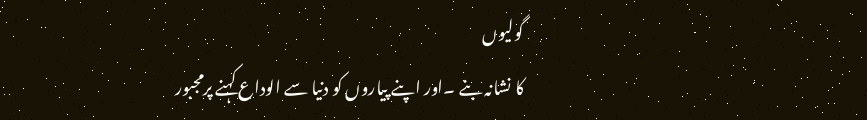گولیوں
کا نشانہ بنے ۔اور اپنے پیاروں کو دنیا سے الوداع کہنے پرمجبور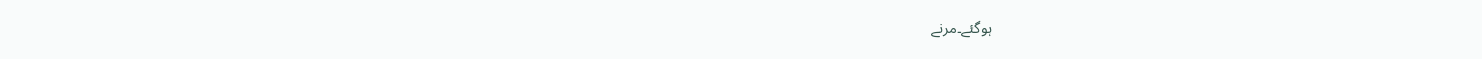ہوگئے۔مرنے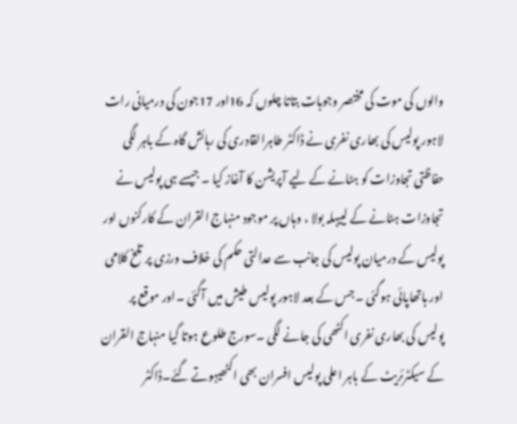والوں کی موت کی مختصر وجوہات بتاتا چلوں کہ 16اور 17جون کی درمیانی رات
لاہور پولیس کی بھاری نفری نے ڈاکٹر طاہرالقادری کی رہائش گاہ کے باہر لگی
حفاظتی تجاوزات کو ہٹانے کے لیے آپریشن کا آغاز کیا ۔ جیسے ہی پولیس نے
تجاوزات ہٹانے کے لییہلہ بولا ، وہاں پر موجود منہاج القران کے کارکنوں اور
پولیس کے درمیان پولیس کی جانب سے عدالتی حکم کی خلاف ورزی پر تلخ کلامی
اور ہاتھاپائی ہوگئی ۔جس کے بعد لاہور پولیس طیش میں آگئی ۔اور موقع پر
پولیس کی بھاری نفری اکٹھی کی جانے لگی ۔سورج طلوع ہوتا گیا منہاج القران
کے سیکٹرئریٹ کے باہر اعلی پولیس افسران بھی اکٹھیہوتے گئے۔ڈاکٹر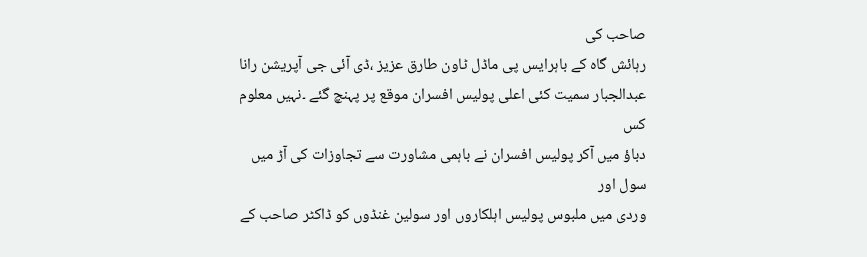صاحب کی
رہائش گاہ کے باہرایس پی ماڈل ٹاون طارق عزیز ،ڈی آئی جی آپریشن رانا
عبدالجبار سمیت کئی اعلی پولیس افسران موقع پر پہنچ گئے ۔نہیں معلوم کس
دباؤ میں آکر پولیس افسران نے باہمی مشاورت سے تجاوزات کی آڑ میں سول اور
وردی میں ملبوس پولیس اہلکاروں اور سولین غنڈوں کو ڈاکٹر صاحب کے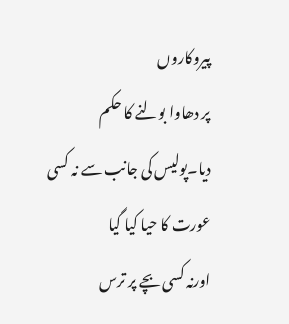پیروکاروں
پر دھاوا بولنے کا حکم دیا۔پولیس کی جانب سے نہ کسی عورت کا حیا کیا گیا
اورنہ کسی بچے پر ترس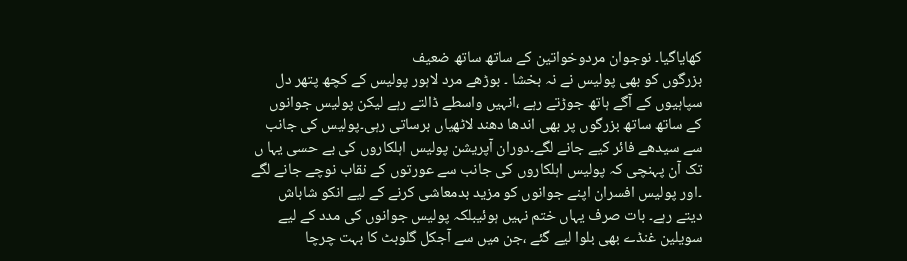کھایاگیا۔ نوجوان مردوخواتین کے ساتھ ساتھ ضعیف
بزرگوں کو بھی پولیس نے نہ بخشا ۔ بوڑھے مرد لاہور پولیس کے کچھ پتھر دل
سپاہیوں کے آگے ہاتھ جوڑتے رہے ،انہیں واسطے ڈالتے رہے لیکن پولیس جوانوں
کے ساتھ ساتھ بزرگوں پر بھی اندھا دھند لاٹھیاں برساتی رہی۔پولیس کی جانب
سے سیدھے فائر کیے جانے لگے۔دوران آپریشن پولیس اہلکاروں کی بے حسی یہا ں
تک آن پہنچی کہ پولیس اہلکاروں کی جانب سے عورتوں کے نقاب نوچے جانے لگے
۔اور پولیس افسران اپنے جوانوں کو مزید بدمعاشی کرنے کے لیے انکو شاباش
دیتے رہے۔ بات صرف یہاں ختم نہیں ہوئیبلکہ پولیس جوانوں کی مدد کے لیے
سویلین غنڈے بھی بلوا لیے گئے ،جن میں سے آجکل گلوبٹ کا بہت چرچا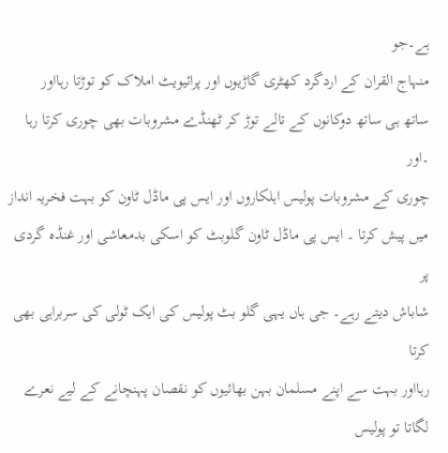ہے۔جو
منہاج القران کے اردگرد کھٹری گاڑیوں اور پرائیویٹ املاک کو توڑتا رہااور
ساتھ ہی ساتھ دوکانوں کے تالے توڑ کر ٹھنڈے مشروبات بھی چوری کرتا رہا ۔اور
چوری کے مشروبات پولیس اہلکاروں اور ایس پی ماڈل ٹاون کو بہت فخریہ انداز
میں پیش کرتا ۔ ایس پی ماڈل ٹاون گلوبٹ کو اسکی بدمعاشی اور غنڈہ گردی پر
شاباش دیتے رہے۔ جی ہاں یہی گلو بٹ پولیس کی ایک ٹولی کی سربراہی بھی کرتا
رہااور بہت سے اپنے مسلمان بہن بھائیوں کو نقصان پہنچانے کے لیے نعرے
لگاتا تو پولیس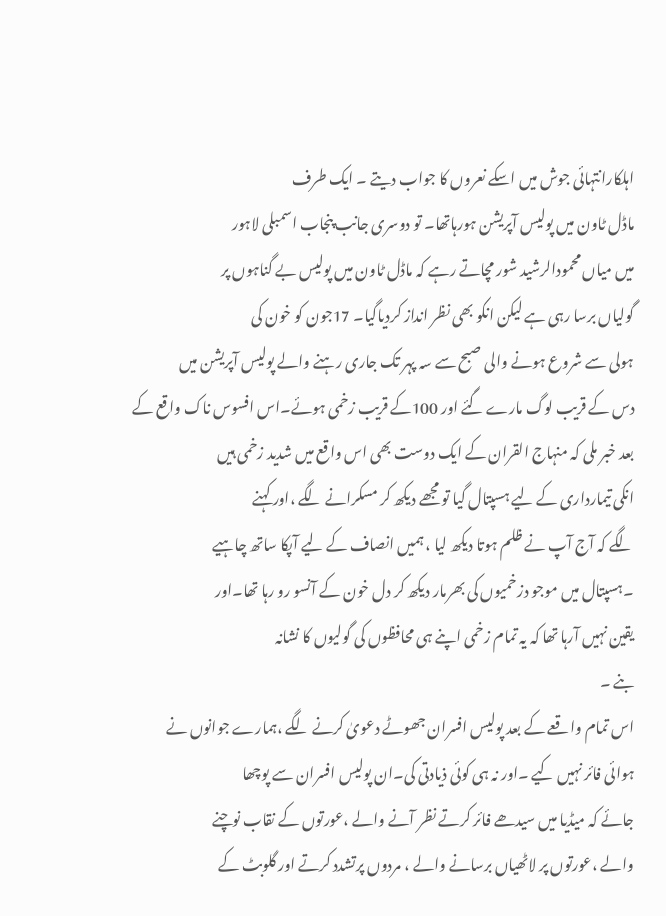اہلکارانتہائی جوش میں اسکے نعروں کا جواب دیتے ۔ ایک طرف
ماڈل ٹاون میں پولیس آپریشن ہورہاتھا۔ تو دوسری جانب پنجاب اسمبلی لاہور
میں میاں محمودالرشید شور مچاتے رہے کہ ماڈل ٹاون میں پولیس بے گناہوں پر
گولیاں برسا رہی ہے لیکن انکو بھی نظر انداز کردیاگیا۔ 17جون کو خون کی
ہولی سے شروع ہونے والی صبح سے سہ پہر تک جاری رہنے والے پولیس آپریشن میں
دس کے قریب لوگ مارے گئے اور 100کے قریب زخمی ہوئے۔اس افسوس ناک واقع کے
بعد خبر ملی کہ منہاج القران کے ایک دوست بھی اس واقع میں شدید زخمی ہیں
انکی تیمارداری کے لیے ہسپتال گیا تو مجھے دیکھ کر مسکرانے لگے ،اور کہنے
لگے کہ آج آپ نے ظلم ہوتا دیکھ لیا ، ہمیں انصاف کے لیے آپکا ساتھ چاہیے
۔ہسپتال میں موجو دزخمیوں کی بھرمار دیکھ کر دل خون کے آنسو رو رہا تھا۔اور
یقین نہیں آرہا تھا کہ یہ تمام زخمی اپنے ہی محافظوں کی گولیوں کا نشانہ
بنے ۔
اس تمام واقعے کے بعد پولیس افسران جھوٹے دعویٰ کرنے لگے ،ہمارے جوانوں نے
ہوائی فائر نہیں کیے ۔اور نہ ہی کوئی ذیادتی کی۔ان پولیس افسران سے پوچھا
جائے کہ میڈیا میں سیدھے فائر کرتے نظر آنے والے ،عورتوں کے نقاب نوچنے
والے ،عورتوں پر لاٹھیاں برسانے والے ، مردوں پرتشدد کرتے اور گلوبٹ کے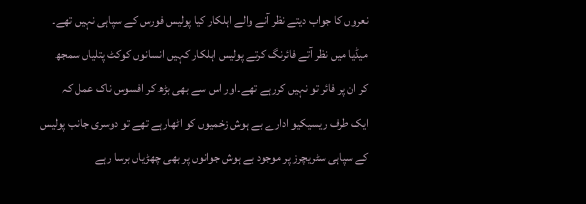نعروں کا جواب دیتے نظر آنے والے اہلکار کیا پولیس فورس کے سپاہی نہیں تھے۔
میڈیا میں نظر آتے فائرنگ کرتے پولیس اہلکار کہیں انسانوں کوکٹ پتلیاں سمجھ
کر ان پر فائر تو نہیں کررہے تھے۔اور اس سے بھی بڑھ کر افسوس ناک عمل کہ
ایک طرف ریسیکیو ادارے بے ہوش زخمیوں کو اٹھارہے تھے تو دوسری جانب پولیس
کے سپاہی سٹریچرز پر موجود بے ہوش جوانوں پر بھی چھڑیاں برسا رہے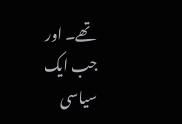تھے۔ اور
جب ایک سیاسی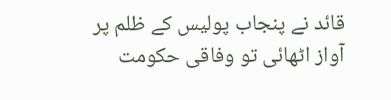قائد نے پنجاب پولیس کے ظلم پر آواز اٹھائی تو وفاقی حکومت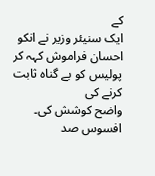کے
ایک سنیئر وزیر نے انکو احسان فراموش کہہ کر پولیس کو بے گناہ ثابت کرنے کی
واضح کوشش کی۔
افسوس صد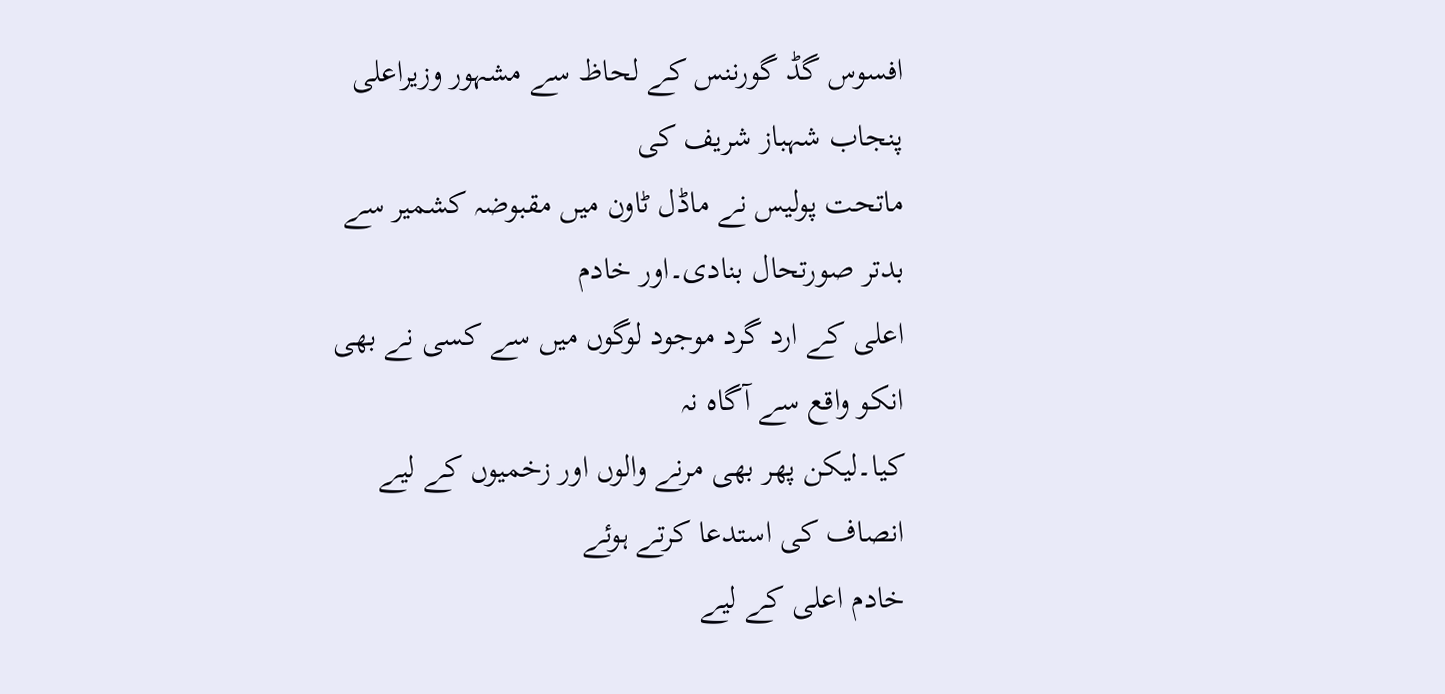افسوس گڈ گورننس کے لحاظ سے مشہور وزیراعلی پنجاب شہباز شریف کی
ماتحت پولیس نے ماڈل ٹاون میں مقبوضہ کشمیر سے بدتر صورتحال بنادی۔اور خادم
اعلی کے ارد گرد موجود لوگوں میں سے کسی نے بھی انکو واقع سے آگاہ نہ
کیا۔لیکن پھر بھی مرنے والوں اور زخمیوں کے لیے انصاف کی استدعا کرتے ہوئے
خادم اعلی کے لیے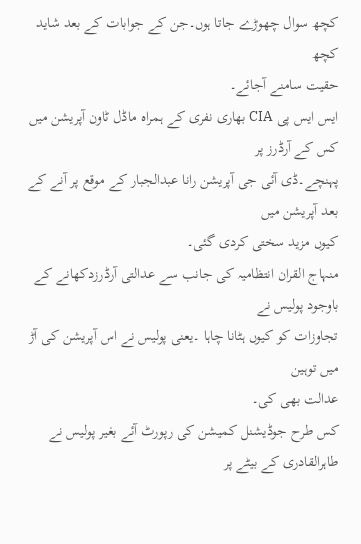کچھ سوال چھوڑے جاتا ہوں۔جن کے جوابات کے بعد شاید کچھ
حقیت سامنے آجائے۔
ایس ایس پی CIA بھاری نفری کے ہمراہ ماڈل ٹاون آپریشن میں کس کے آرڈرز پر
پہنچے۔ڈی آئی جی آپریشن رانا عبدالجبار کے موقع پر آنے کے بعد آپریشن میں
کیوں مزید سختی کردی گئی۔
منہاج القران انتظامیہ کی جانب سے عدالتی آرڈرزدکھانے کے باوجود پولیس نے
تجاوزات کو کیوں ہٹانا چاہا ۔یعنی پولیس نے اس آپریشن کی آڑ میں توہین
عدالت بھی کی۔
کس طرح جوڈیشنل کمیشن کی رپورٹ آئے بغیر پولیس نے طاہرالقادری کے بیٹے پر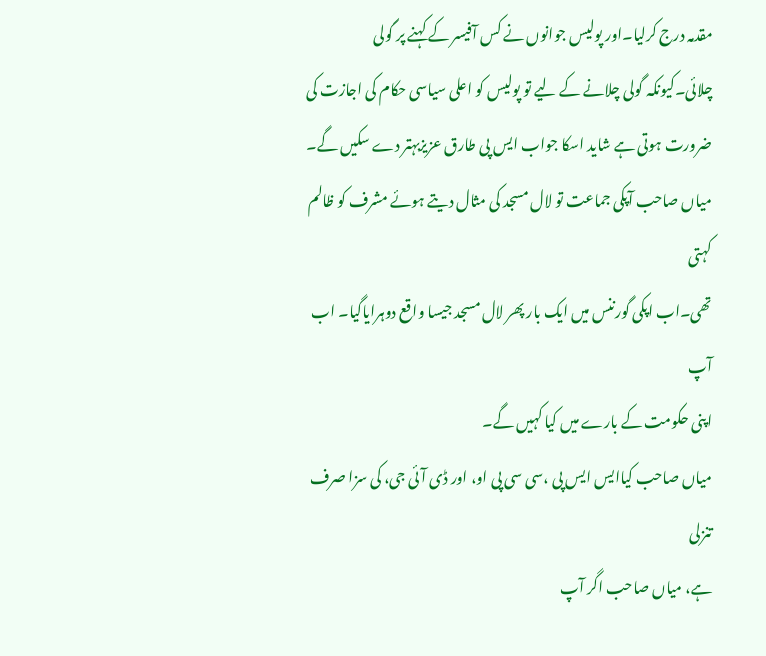مقدمہ درج کرلیا۔اور پولیس جوانوں نے کس آفیسر کے کہنے پر گولی
چلائی۔کیونکہ گولی چلانے کے لیے تو پولیس کو اعلی سیاسی حکام کی اجازت کی
ضرورت ہوتی ہے شاید اسکا جواب ایس پی طارق عزیزبہتر دے سکیں گے۔
میاں صاحب آپکی جماعت تو لال مسجد کی مثال دیتے ہوئے مشرف کو ظالم کہتی
تھی۔اب اپکی گورننس میں ایک بار پھر لال مسجد جیسا واقع دوہرایاگیا۔ اب آپ
اپنی حکومت کے بارے میں کیا کہیں گے۔
میاں صاحب کیاایس ایس پی ،سی سی پی او، اور ڈی آئی جی، کی سزا صرف تنزلی
ہے، میاں صاحب اگر آپ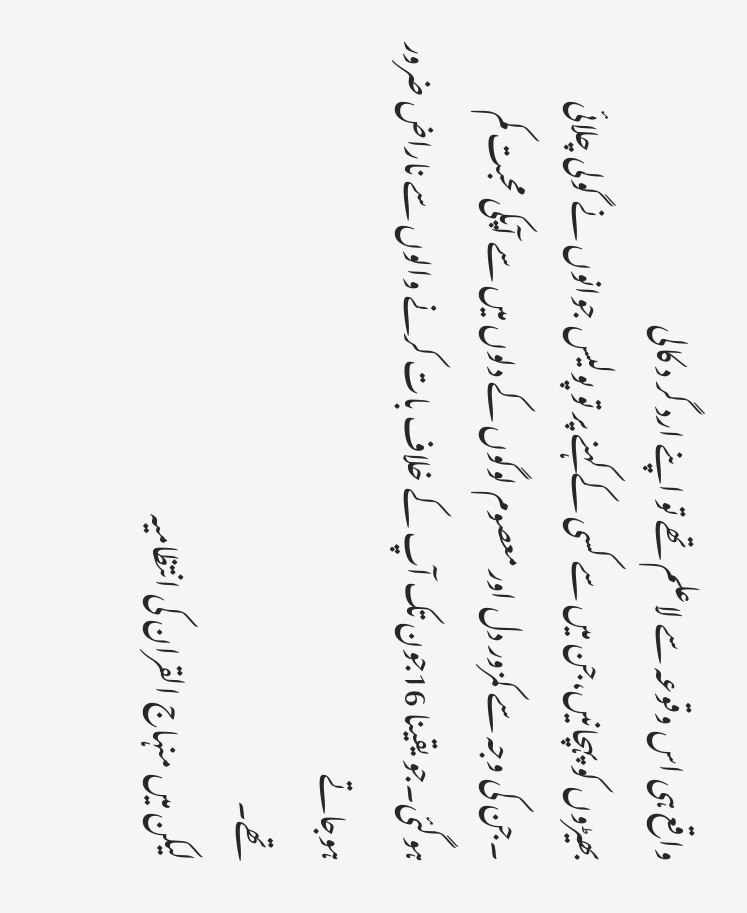واقع ہی اس وقوعہ سے لاعلم تھے تو اپنے ارد گر د کالی
بھیڑوں کو پہچانیں،جن میں سے کسی کے کہنے پر تو پولیس جوانوں نے گولی چلائی
۔جن کی وجہ سے کمزور دل اور معصوم لوگوں کے دلوں میں سے آپکی محبت کم
ہوگئی۔جو یقینا 16جون تک آپ کے خلاف بات کرنے والوں سے ناراض ضرور ہوجاتے
تھے۔
لیکن میں منہاج القران کی انتظامیہ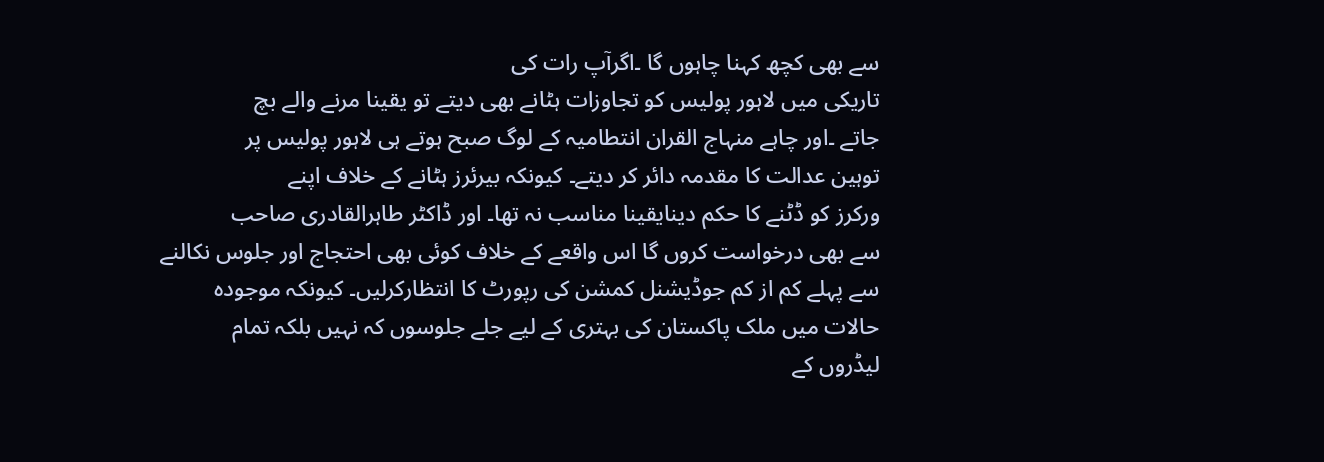سے بھی کچھ کہنا چاہوں گا ۔اگرآپ رات کی
تاریکی میں لاہور پولیس کو تجاوزات ہٹانے بھی دیتے تو یقینا مرنے والے بچ
جاتے ۔اور چاہے منہاج القران انتطامیہ کے لوگ صبح ہوتے ہی لاہور پولیس پر
توہین عدالت کا مقدمہ دائر کر دیتے۔ کیونکہ بیرئرز ہٹانے کے خلاف اپنے
ورکرز کو ڈٹنے کا حکم دینایقینا مناسب نہ تھا۔ اور ڈاکٹر طاہرالقادری صاحب
سے بھی درخواست کروں گا اس واقعے کے خلاف کوئی بھی احتجاج اور جلوس نکالنے
سے پہلے کم از کم جوڈیشنل کمشن کی رپورٹ کا انتظارکرلیں۔ کیونکہ موجودہ
حالات میں ملک پاکستان کی بہتری کے لیے جلے جلوسوں کہ نہیں بلکہ تمام
لیڈروں کے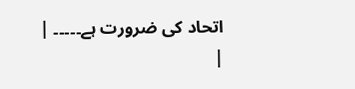اتحاد کی ضرورت ہے۔۔۔۔۔ |
|